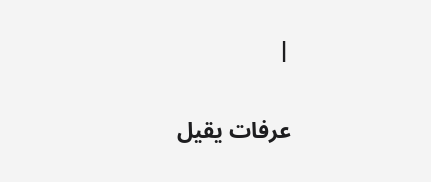|

عرفات يقيل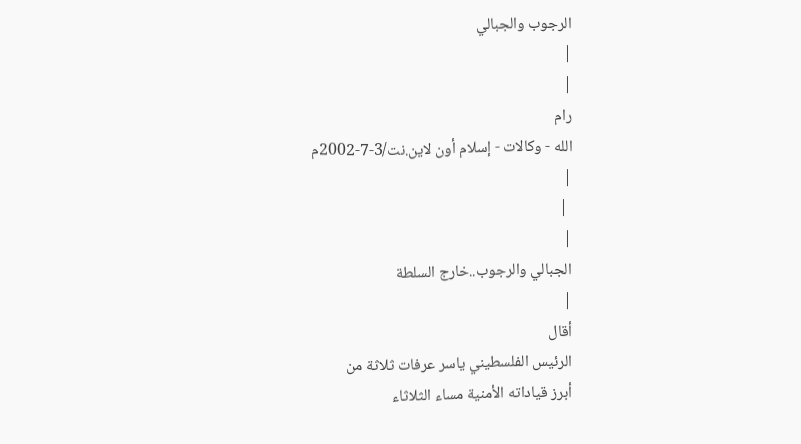الرجوب والجبالي
|
|
رام
الله - وكالات - إسلام أون لاين.نت/3-7-2002م
|
 |
|
الجبالي والرجوب..خارج السلطة
|
أقال
الرئيس الفلسطيني ياسر عرفات ثلاثة من
أبرز قياداته الأمنية مساء الثلاثاء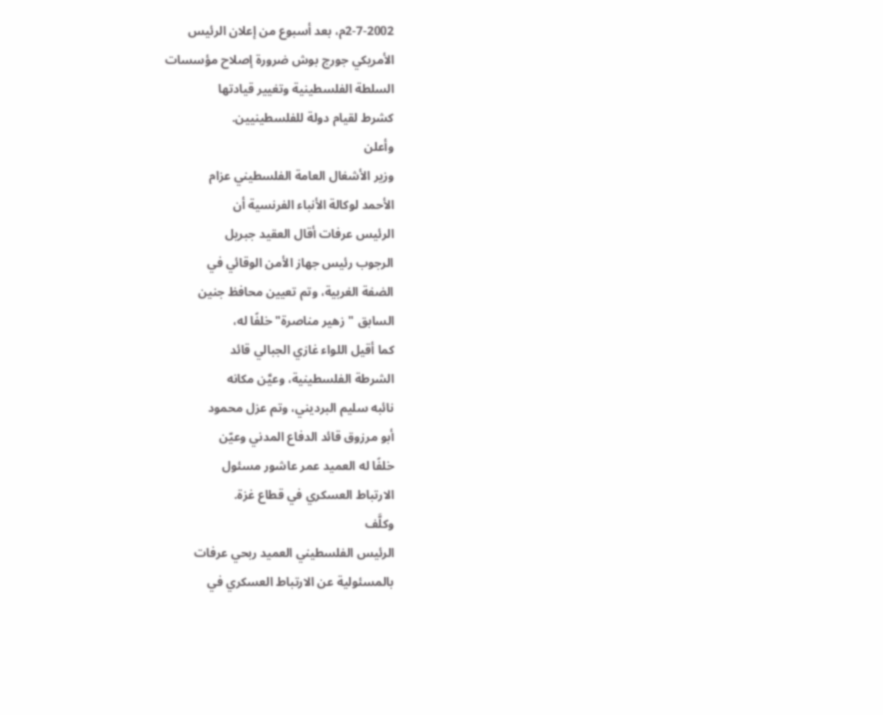2-7-2002م، بعد أسبوع من إعلان الرئيس
الأمريكي جورج بوش ضرورة إصلاح مؤسسات
السلطة الفلسطينية وتغيير قيادتها
كشرط لقيام دولة للفلسطينيين.
وأعلن
وزير الأشغال العامة الفلسطيني عزام
الأحمد لوكالة الأنباء الفرنسية أن
الرئيس عرفات أقال العقيد جبريل
الرجوب رئيس جهاز الأمن الوقائي في
الضفة الغربية، وتم تعيين محافظ جنين
السابق "زهير مناصرة" خلفًا له،
كما أقيل اللواء غازي الجبالي قائد
الشرطة الفلسطينية، وعيَّن مكانه
نائبه سليم البرديني، وتم عزل محمود
أبو مرزوق قائد الدفاع المدني وعيّن
خلفًا له العميد عمر عاشور مسئول
الارتباط العسكري في قطاع غزة.
وكلَّف
الرئيس الفلسطيني العميد ربحي عرفات
بالمسئولية عن الارتباط العسكري في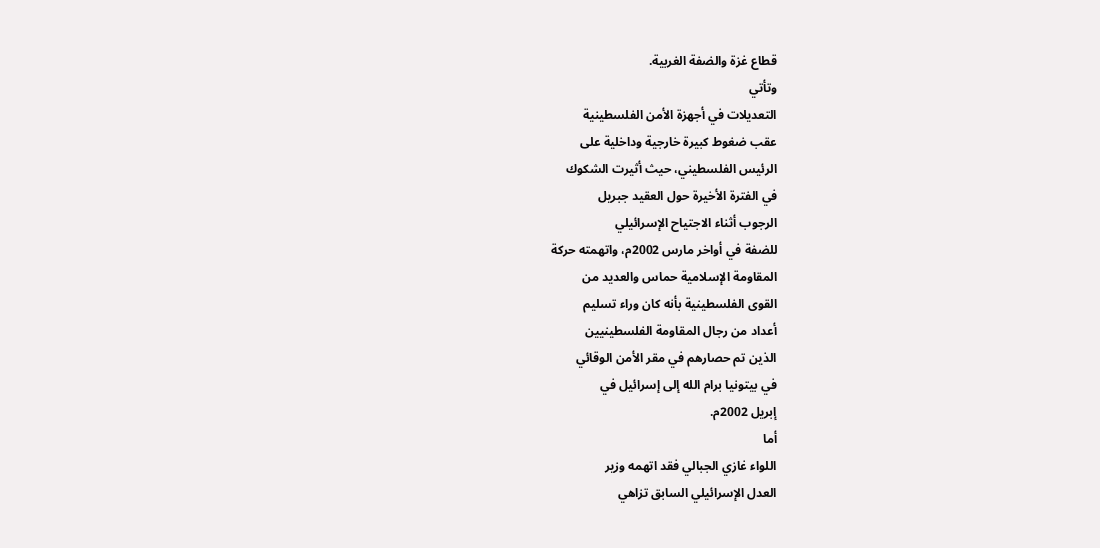قطاع غزة والضفة الغربية.
وتأتي
التعديلات في أجهزة الأمن الفلسطينية
عقب ضغوط كبيرة خارجية وداخلية على
الرئيس الفلسطيني، حيث أثيرت الشكوك
في الفترة الأخيرة حول العقيد جبريل
الرجوب أثناء الاجتياح الإسرائيلي
للضفة في أواخر مارس 2002م، واتهمته حركة
المقاومة الإسلامية حماس والعديد من
القوى الفلسطينية بأنه كان وراء تسليم
أعداد من رجال المقاومة الفلسطينيين
الذين تم حصارهم في مقر الأمن الوقائي
في بيتونيا برام الله إلى إسرائيل في
إبريل 2002م.
أما
اللواء غازي الجبالي فقد اتهمه وزير
العدل الإسرائيلي السابق تزاهي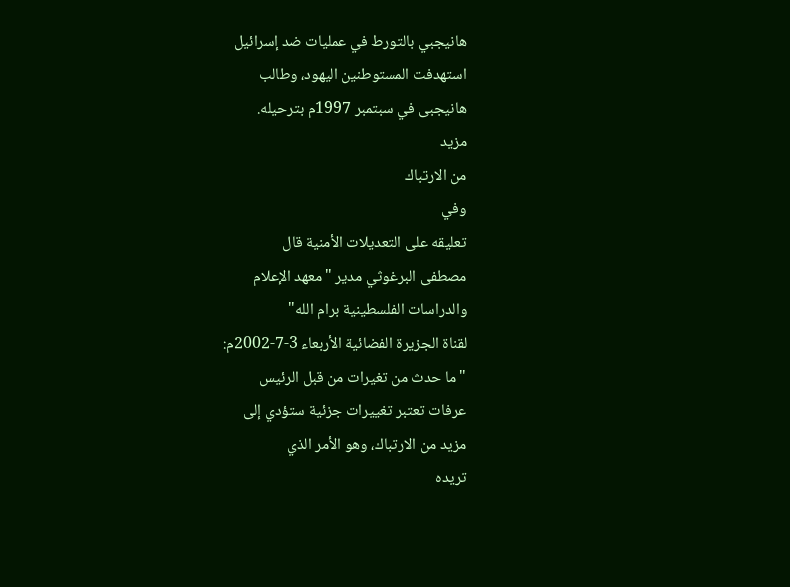هانيجبي بالتورط في عمليات ضد إسرائيل
استهدفت المستوطنين اليهود، وطالب
هانيجبى في سبتمبر 1997م بترحيله.
مزيد
من الارتباك
وفي
تعليقه على التعديلات الأمنية قال
مصطفى البرغوثي مدير "معهد الإعلام
والدراسات الفلسطينية برام الله"
لقناة الجزيرة الفضائية الأربعاء 3-7-2002م:
"ما حدث من تغيرات من قبل الرئيس
عرفات تعتبر تغييرات جزئية ستؤدي إلى
مزيد من الارتباك، وهو الأمر الذي
تريده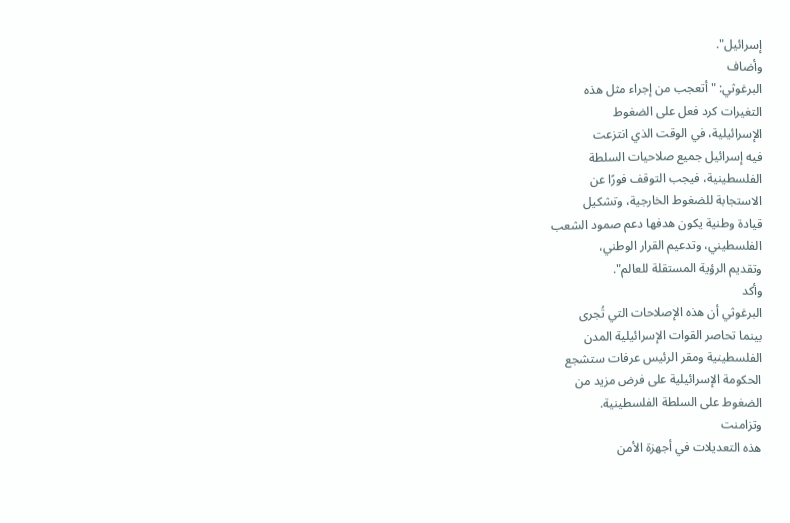إسرائيل".
وأضاف
البرغوثي: "أتعجب من إجراء مثل هذه
التغيرات كرد فعل على الضغوط
الإسرائيلية، في الوقت الذي انتزعت
فيه إسرائيل جميع صلاحيات السلطة
الفلسطينية، فيجب التوقف فورًا عن
الاستجابة للضغوط الخارجية، وتشكيل
قيادة وطنية يكون هدفها دعم صمود الشعب
الفلسطيني، وتدعيم القرار الوطني،
وتقديم الرؤية المستقلة للعالم".
وأكد
البرغوثي أن هذه الإصلاحات التي تُجرى
بينما تحاصر القوات الإسرائيلية المدن
الفلسطينية ومقر الرئيس عرفات ستشجع
الحكومة الإسرائيلية على فرض مزيد من
الضغوط على السلطة الفلسطينية.
وتزامنت
هذه التعديلات في أجهزة الأمن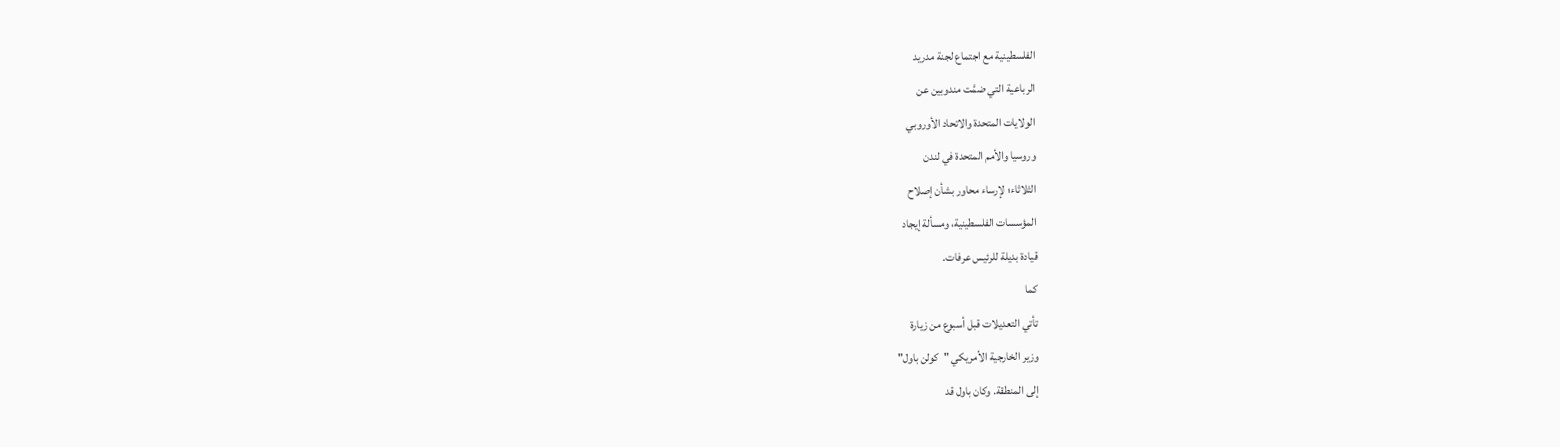الفلسطينية مع اجتماع لجنة مدريد
الرباعية التي ضمَّت مندوبين عن
الولايات المتحدة والاتحاد الأوروبي
وروسيا والأمم المتحدة في لندن
الثلاثاء؛ لإرساء محاور بشأن إصلاح
المؤسسات الفلسطينية، ومسألة إيجاد
قيادة بديلة للرئيس عرفات.
كما
تأتي التعديلات قبل أسبوع من زيارة
وزير الخارجية الأمريكي "كولن باول"
إلى المنطقة. وكان باول قد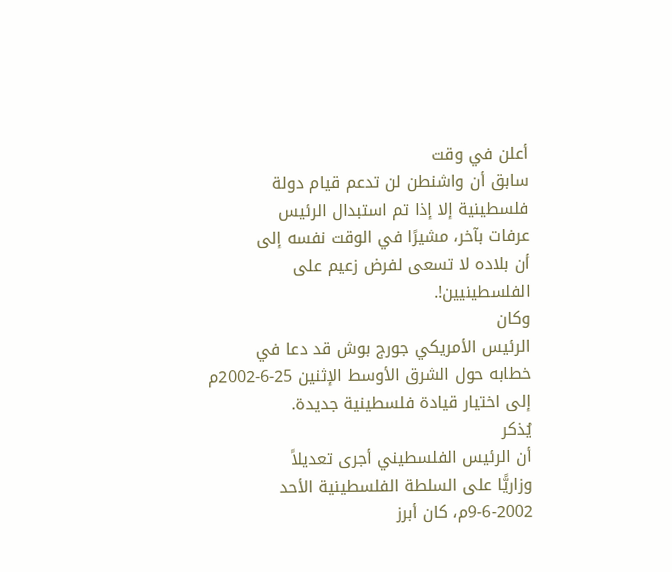أعلن في وقت
سابق أن واشنطن لن تدعم قيام دولة
فلسطينية إلا إذا تم استبدال الرئيس
عرفات بآخر، مشيرًا في الوقت نفسه إلى
أن بلاده لا تسعى لفرض زعيم على
الفلسطينيين!.
وكان
الرئيس الأمريكي جورج بوش قد دعا في
خطابه حول الشرق الأوسط الإثنين 25-6-2002م
إلى اختيار قيادة فلسطينية جديدة.
يُذكر
أن الرئيس الفلسطيني أجرى تعديلاً
وزاريًّا على السلطة الفلسطينية الأحد
9-6-2002م، كان أبرز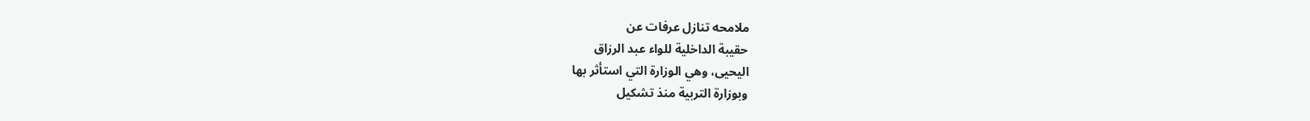ملامحه تنازل عرفات عن
حقيبة الداخلية للواء عبد الرزاق
اليحيى، وهي الوزارة التي استأثر بها
وبوزارة التربية منذ تشكيل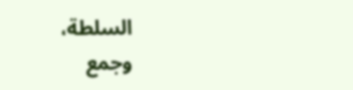السلطة،
وجمع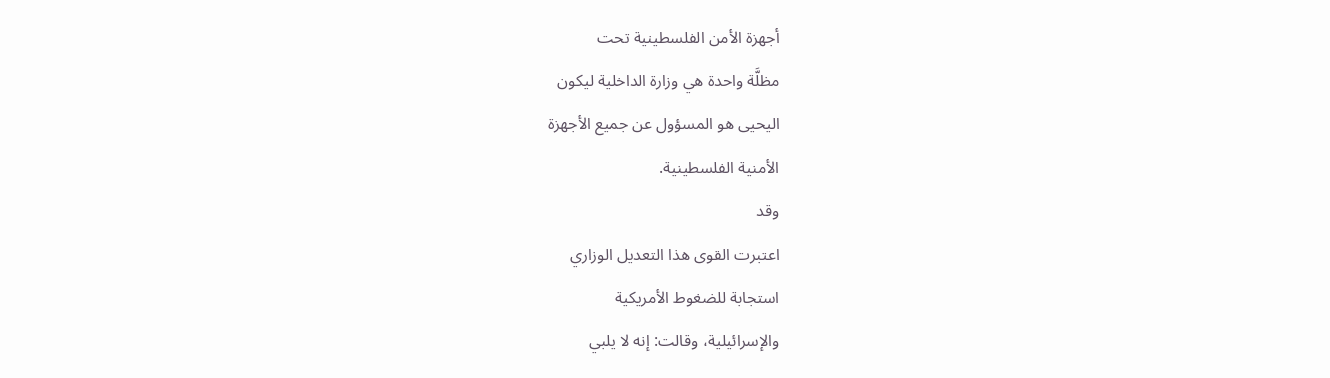أجهزة الأمن الفلسطينية تحت
مظلَّة واحدة هي وزارة الداخلية ليكون
اليحيى هو المسؤول عن جميع الأجهزة
الأمنية الفلسطينية.
وقد
اعتبرت القوى هذا التعديل الوزاري
استجابة للضغوط الأمريكية
والإسرائيلية، وقالت: إنه لا يلبي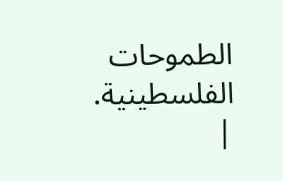الطموحات الفلسطينية.
|